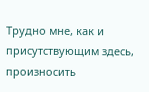Трудно мне, как и присутствующим здесь, произносить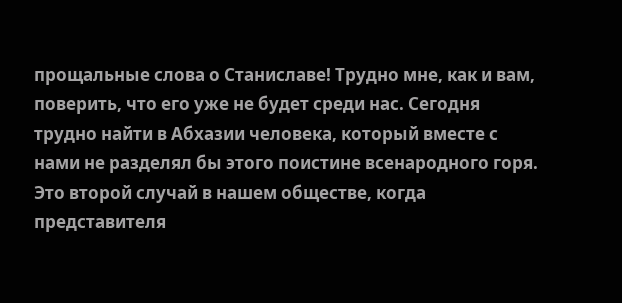прощальные слова о Станиславе! Трудно мне, как и вам, поверить, что его уже не будет среди нас. Сегодня трудно найти в Абхазии человека, который вместе с нами не разделял бы этого поистине всенародного горя. Это второй случай в нашем обществе, когда представителя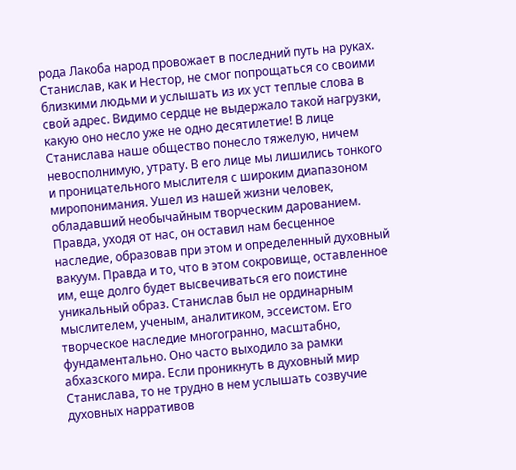рода Лакоба народ провожает в последний путь на руках. Станислав, как и Нестор, не смог попрощаться со своими близкими людьми и услышать из их уст теплые слова в свой адрес. Видимо сердце не выдержало такой нагрузки, какую оно несло уже не одно десятилетие! В лице Станислава наше общество понесло тяжелую, ничем невосполнимую, утрату. В его лице мы лишились тонкого и проницательного мыслителя с широким диапазоном миропонимания. Ушел из нашей жизни человек, обладавший необычайным творческим дарованием. Правда, уходя от нас, он оставил нам бесценное наследие, образовав при этом и определенный духовный вакуум. Правда и то, что в этом сокровище, оставленное им, еще долго будет высвечиваться его поистине уникальный образ. Станислав был не ординарным мыслителем, ученым, аналитиком, эссеистом. Его творческое наследие многогранно, масштабно, фундаментально. Оно часто выходило за рамки абхазского мира. Если проникнуть в духовный мир Станислава, то не трудно в нем услышать созвучие духовных нарративов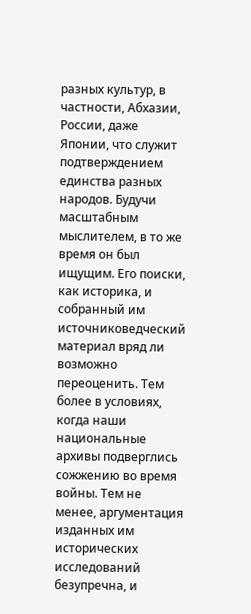разных культур, в частности, Абхазии, России, даже Японии, что служит подтверждением единства разных народов. Будучи масштабным мыслителем, в то же время он был ищущим. Его поиски, как историка, и собранный им источниковедческий материал вряд ли возможно переоценить. Тем более в условиях, когда наши национальные архивы подверглись сожжению во время войны. Тем не менее, аргументация изданных им исторических исследований безупречна, и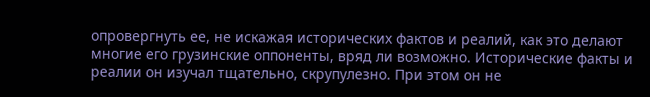опровергнуть ее, не искажая исторических фактов и реалий, как это делают многие его грузинские оппоненты, вряд ли возможно. Исторические факты и реалии он изучал тщательно, скрупулезно. При этом он не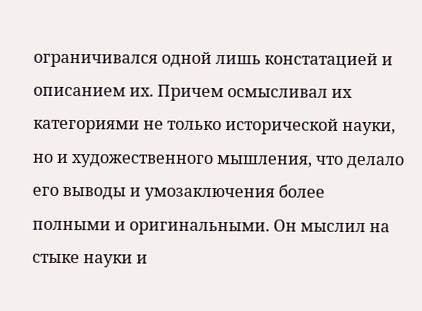ограничивался одной лишь констатацией и описанием их. Причем осмысливал их категориями не только исторической науки, но и художественного мышления, что делало его выводы и умозаключения более полными и оригинальными. Он мыслил на стыке науки и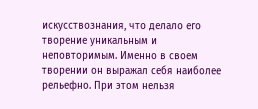искусствознания, что делало его творение уникальным и неповторимым. Именно в своем творении он выражал себя наиболее рельефно. При этом нельзя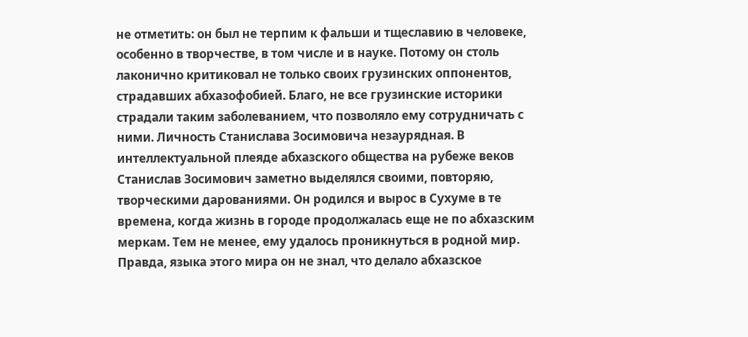не отметить: он был не терпим к фальши и тщеславию в человеке, особенно в творчестве, в том числе и в науке. Потому он столь лаконично критиковал не только своих грузинских оппонентов, страдавших абхазофобией. Благо, не все грузинские историки страдали таким заболеванием, что позволяло ему сотрудничать с ними. Личность Станислава Зосимовича незаурядная. В интеллектуальной плеяде абхазского общества на рубеже веков Станислав Зосимович заметно выделялся своими, повторяю, творческими дарованиями. Он родился и вырос в Сухуме в те времена, когда жизнь в городе продолжалась еще не по абхазским меркам. Тем не менее, ему удалось проникнуться в родной мир. Правда, языка этого мира он не знал, что делало абхазское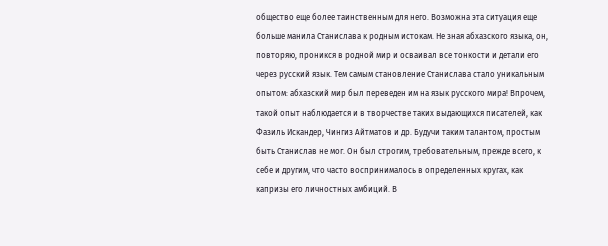общество еще более таинственным для него. Возможна эта ситуация еще больше манила Станислава к родным истокам. Не зная абхазского языка, он, повторяю, проникся в родной мир и осваивал все тонкости и детали его через русский язык. Тем самым становление Станислава стало уникальным опытом: абхазский мир был переведен им на язык русского мира! Впрочем, такой опыт наблюдается и в творчестве таких выдающихся писателей, как Фазиль Искандер, Чингиз Айтматов и др. Будучи таким талантом, простым быть Станислав не мог. Он был строгим, требовательным, прежде всего, к себе и другим, что часто воспринималось в определенных кругах, как капризы его личностных амбиций. В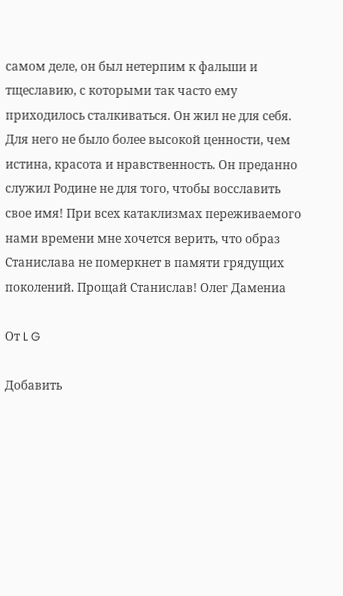самом деле, он был нетерпим к фальши и тщеславию, с которыми так часто ему приходилось сталкиваться. Он жил не для себя. Для него не было более высокой ценности, чем истина, красота и нравственность. Он преданно служил Родине не для того, чтобы восславить свое имя! При всех катаклизмах переживаемого нами времени мне хочется верить, что образ Станислава не померкнет в памяти грядущих поколений. Прощай Станислав! Олег Дамениа

От L G

Добавить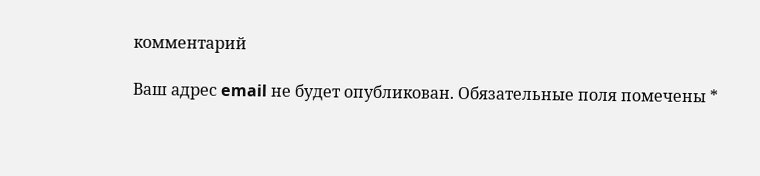комментарий

Ваш адрес email не будет опубликован. Обязательные поля помечены *